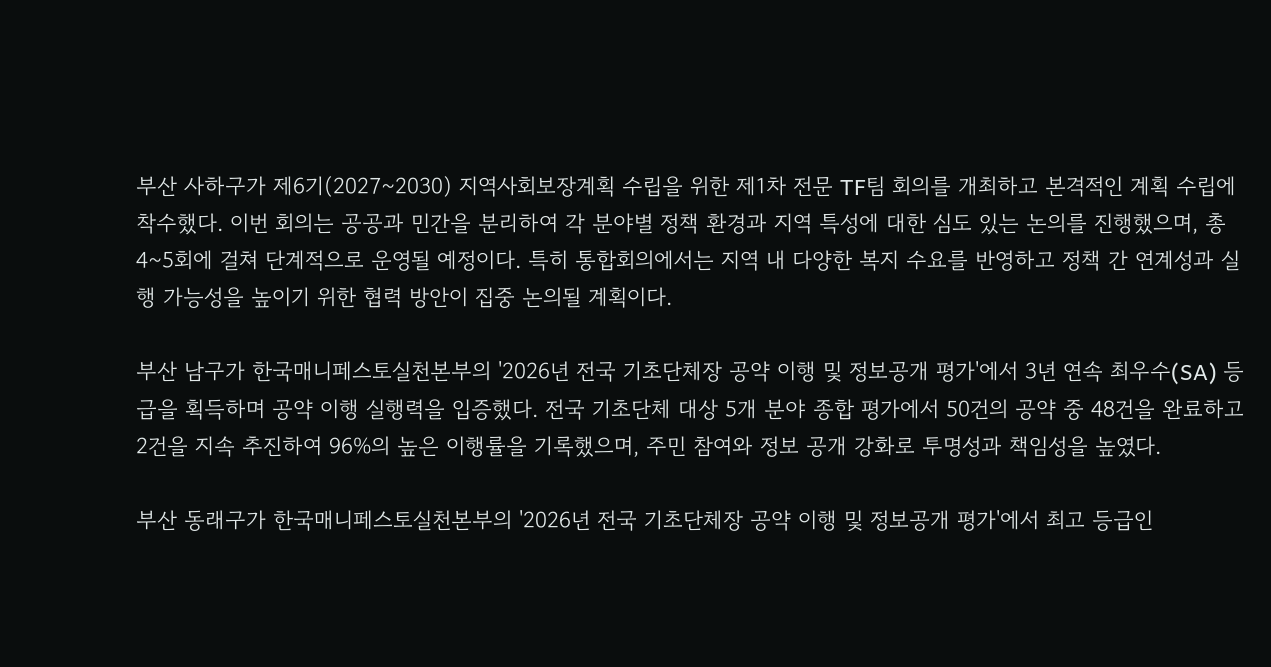부산 사하구가 제6기(2027~2030) 지역사회보장계획 수립을 위한 제1차 전문 TF팀 회의를 개최하고 본격적인 계획 수립에 착수했다. 이번 회의는 공공과 민간을 분리하여 각 분야별 정책 환경과 지역 특성에 대한 심도 있는 논의를 진행했으며, 총 4~5회에 걸쳐 단계적으로 운영될 예정이다. 특히 통합회의에서는 지역 내 다양한 복지 수요를 반영하고 정책 간 연계성과 실행 가능성을 높이기 위한 협력 방안이 집중 논의될 계획이다.

부산 남구가 한국매니페스토실천본부의 '2026년 전국 기초단체장 공약 이행 및 정보공개 평가'에서 3년 연속 최우수(SA) 등급을 획득하며 공약 이행 실행력을 입증했다. 전국 기초단체 대상 5개 분야 종합 평가에서 50건의 공약 중 48건을 완료하고 2건을 지속 추진하여 96%의 높은 이행률을 기록했으며, 주민 참여와 정보 공개 강화로 투명성과 책임성을 높였다.

부산 동래구가 한국매니페스토실천본부의 '2026년 전국 기초단체장 공약 이행 및 정보공개 평가'에서 최고 등급인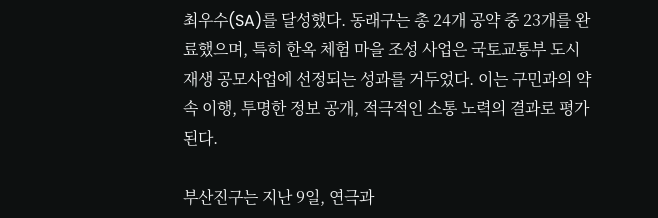최우수(SA)를 달성했다. 동래구는 총 24개 공약 중 23개를 완료했으며, 특히 한옥 체험 마을 조성 사업은 국토교통부 도시재생 공모사업에 선정되는 성과를 거두었다. 이는 구민과의 약속 이행, 투명한 정보 공개, 적극적인 소통 노력의 결과로 평가된다.

부산진구는 지난 9일, 연극과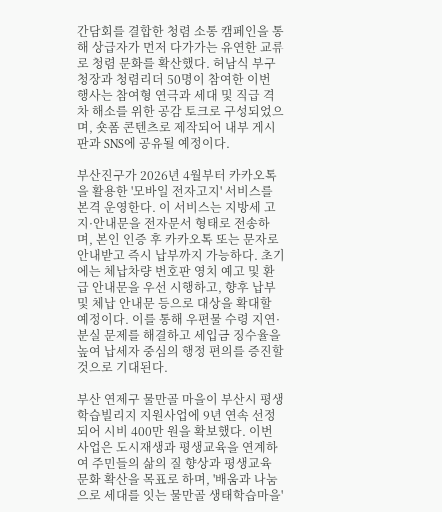간담회를 결합한 청렴 소통 캠페인을 통해 상급자가 먼저 다가가는 유연한 교류로 청렴 문화를 확산했다. 허남식 부구청장과 청렴리더 50명이 참여한 이번 행사는 참여형 연극과 세대 및 직급 격차 해소를 위한 공감 토크로 구성되었으며, 숏폼 콘텐츠로 제작되어 내부 게시판과 SNS에 공유될 예정이다.

부산진구가 2026년 4월부터 카카오톡을 활용한 '모바일 전자고지' 서비스를 본격 운영한다. 이 서비스는 지방세 고지·안내문을 전자문서 형태로 전송하며, 본인 인증 후 카카오톡 또는 문자로 안내받고 즉시 납부까지 가능하다. 초기에는 체납차량 번호판 영치 예고 및 환급 안내문을 우선 시행하고, 향후 납부 및 체납 안내문 등으로 대상을 확대할 예정이다. 이를 통해 우편물 수령 지연·분실 문제를 해결하고 세입금 징수율을 높여 납세자 중심의 행정 편의를 증진할 것으로 기대된다.

부산 연제구 물만골 마을이 부산시 평생학습빌리지 지원사업에 9년 연속 선정되어 시비 400만 원을 확보했다. 이번 사업은 도시재생과 평생교육을 연계하여 주민들의 삶의 질 향상과 평생교육 문화 확산을 목표로 하며, '배움과 나눔으로 세대를 잇는 물만골 생태학습마을'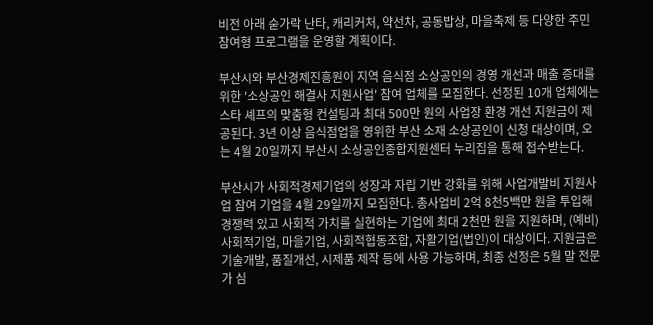비전 아래 숟가락 난타, 캐리커처, 약선차, 공동밥상, 마을축제 등 다양한 주민 참여형 프로그램을 운영할 계획이다.

부산시와 부산경제진흥원이 지역 음식점 소상공인의 경영 개선과 매출 증대를 위한 '소상공인 해결사 지원사업' 참여 업체를 모집한다. 선정된 10개 업체에는 스타 셰프의 맞춤형 컨설팅과 최대 500만 원의 사업장 환경 개선 지원금이 제공된다. 3년 이상 음식점업을 영위한 부산 소재 소상공인이 신청 대상이며, 오는 4월 20일까지 부산시 소상공인종합지원센터 누리집을 통해 접수받는다.

부산시가 사회적경제기업의 성장과 자립 기반 강화를 위해 사업개발비 지원사업 참여 기업을 4월 29일까지 모집한다. 총사업비 2억 8천5백만 원을 투입해 경쟁력 있고 사회적 가치를 실현하는 기업에 최대 2천만 원을 지원하며, (예비)사회적기업, 마을기업, 사회적협동조합, 자활기업(법인)이 대상이다. 지원금은 기술개발, 품질개선, 시제품 제작 등에 사용 가능하며, 최종 선정은 5월 말 전문가 심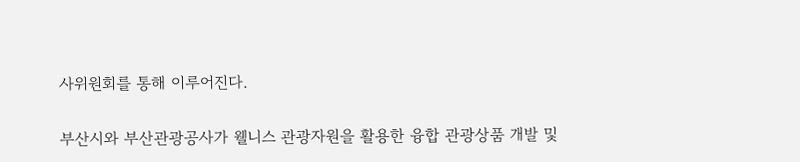사위원회를 통해 이루어진다.

부산시와 부산관광공사가 웰니스 관광자원을 활용한 융합 관광상품 개발 및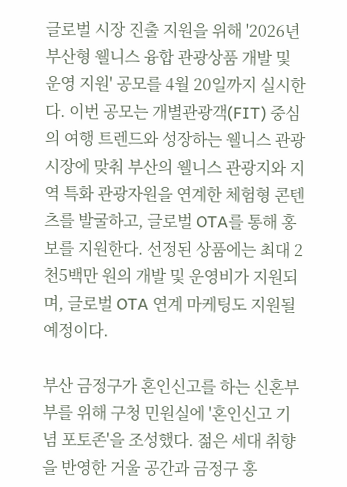글로벌 시장 진출 지원을 위해 '2026년 부산형 웰니스 융합 관광상품 개발 및 운영 지원' 공모를 4월 20일까지 실시한다. 이번 공모는 개별관광객(FIT) 중심의 여행 트렌드와 성장하는 웰니스 관광 시장에 맞춰 부산의 웰니스 관광지와 지역 특화 관광자원을 연계한 체험형 콘텐츠를 발굴하고, 글로벌 OTA를 통해 홍보를 지원한다. 선정된 상품에는 최대 2천5백만 원의 개발 및 운영비가 지원되며, 글로벌 OTA 연계 마케팅도 지원될 예정이다.

부산 금정구가 혼인신고를 하는 신혼부부를 위해 구청 민원실에 '혼인신고 기념 포토존'을 조성했다. 젊은 세대 취향을 반영한 거울 공간과 금정구 홍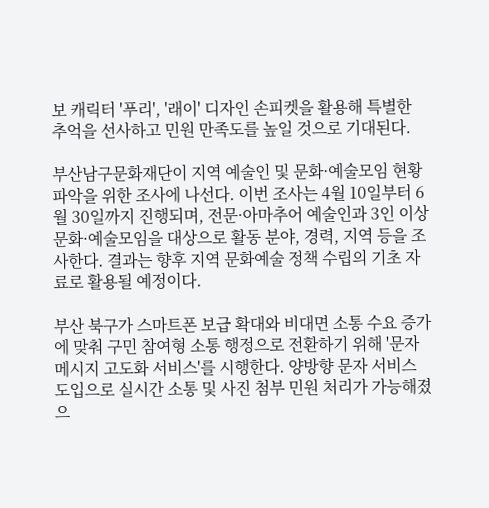보 캐릭터 '푸리', '래이' 디자인 손피켓을 활용해 특별한 추억을 선사하고 민원 만족도를 높일 것으로 기대된다.

부산남구문화재단이 지역 예술인 및 문화·예술모임 현황 파악을 위한 조사에 나선다. 이번 조사는 4월 10일부터 6월 30일까지 진행되며, 전문·아마추어 예술인과 3인 이상 문화·예술모임을 대상으로 활동 분야, 경력, 지역 등을 조사한다. 결과는 향후 지역 문화예술 정책 수립의 기초 자료로 활용될 예정이다.

부산 북구가 스마트폰 보급 확대와 비대면 소통 수요 증가에 맞춰 구민 참여형 소통 행정으로 전환하기 위해 '문자메시지 고도화 서비스'를 시행한다. 양방향 문자 서비스 도입으로 실시간 소통 및 사진 첨부 민원 처리가 가능해졌으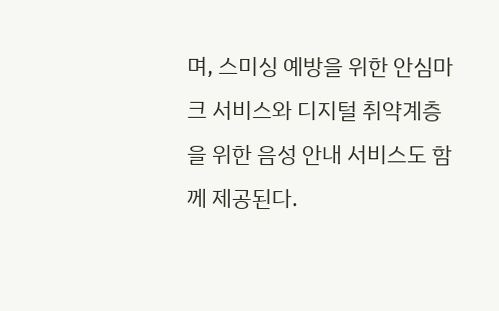며, 스미싱 예방을 위한 안심마크 서비스와 디지털 취약계층을 위한 음성 안내 서비스도 함께 제공된다.